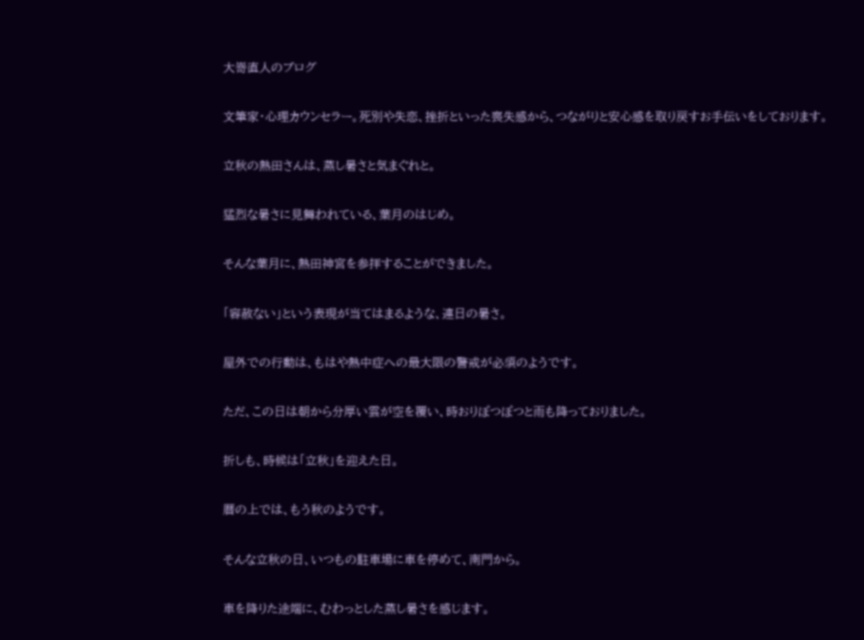大嵜直人のブログ

文筆家・心理カウンセラー。死別や失恋、挫折といった喪失感から、つながりと安心感を取り戻すお手伝いをしております。

立秋の熱田さんは、蒸し暑さと気まぐれと。

猛烈な暑さに見舞われている、葉月のはじめ。

そんな葉月に、熱田神宮を参拝することができました。

「容赦ない」という表現が当てはまるような、連日の暑さ。

屋外での行動は、もはや熱中症への最大限の警戒が必須のようです。

ただ、この日は朝から分厚い雲が空を覆い、時おりぽつぽつと雨も降っておりました。

折しも、時候は「立秋」を迎えた日。

暦の上では、もう秋のようです。

そんな立秋の日、いつもの駐車場に車を停めて、南門から。

車を降りた途端に、むわっとした蒸し暑さを感じます。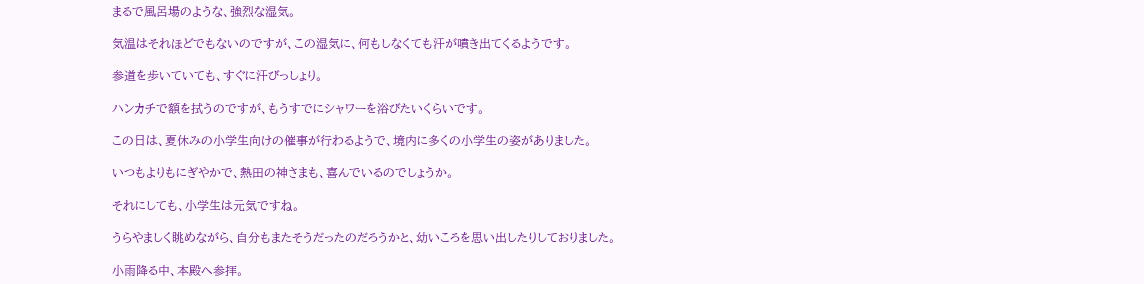まるで風呂場のような、強烈な湿気。

気温はそれほどでもないのですが、この湿気に、何もしなくても汗が噴き出てくるようです。

参道を歩いていても、すぐに汗びっしょり。

ハンカチで額を拭うのですが、もうすでにシャワーを浴びたいくらいです。

この日は、夏休みの小学生向けの催事が行わるようで、境内に多くの小学生の姿がありました。

いつもよりもにぎやかで、熱田の神さまも、喜んでいるのでしょうか。

それにしても、小学生は元気ですね。

うらやましく眺めながら、自分もまたそうだったのだろうかと、幼いころを思い出したりしておりました。

小雨降る中、本殿へ参拝。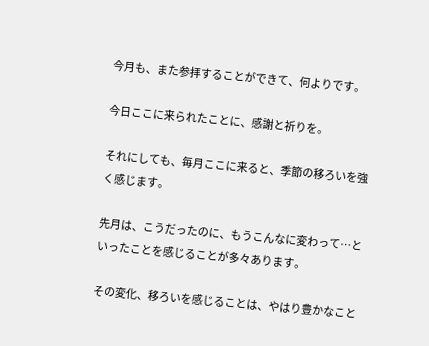今月も、また参拝することができて、何よりです。

今日ここに来られたことに、感謝と祈りを。

それにしても、毎月ここに来ると、季節の移ろいを強く感じます。

先月は、こうだったのに、もうこんなに変わって…といったことを感じることが多々あります。

その変化、移ろいを感じることは、やはり豊かなこと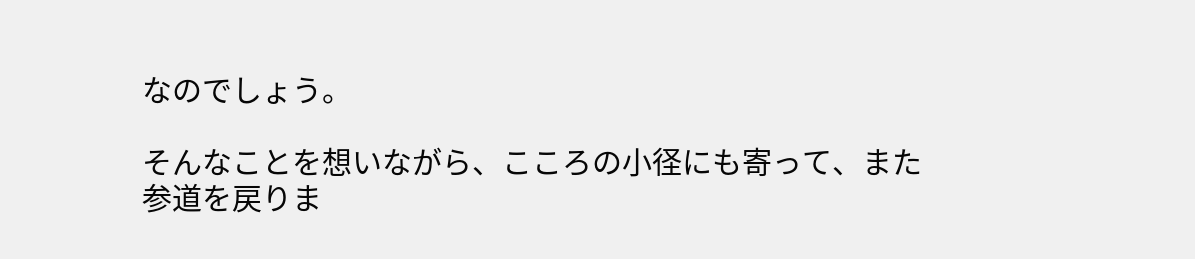なのでしょう。

そんなことを想いながら、こころの小径にも寄って、また参道を戻りま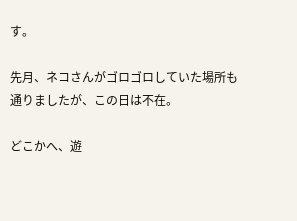す。

先月、ネコさんがゴロゴロしていた場所も通りましたが、この日は不在。

どこかへ、遊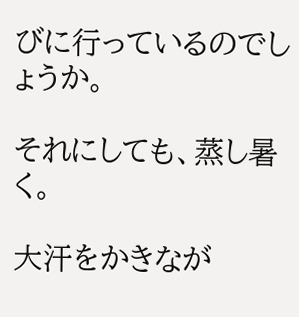びに行っているのでしょうか。

それにしても、蒸し暑く。

大汗をかきなが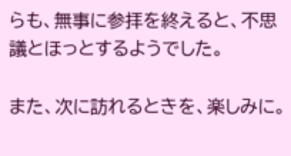らも、無事に参拝を終えると、不思議とほっとするようでした。

また、次に訪れるときを、楽しみに。